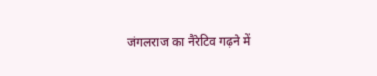जंगलराज का नैरेटिव गढ़ने में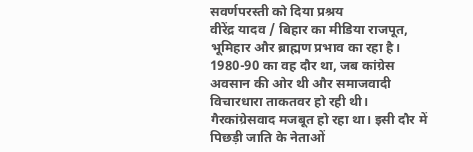सवर्णपरस्ती को दिया प्रश्रय
वीरेंद्र यादव / बिहार का मीडिया राजपूत, भूमिहार और ब्राह्मण प्रभाव का रहा है। 1980-90 का वह दौर था, जब कांग्रेस अवसान की ओर थी और समाजवादी विचारधारा ताकतवर हो रही थी। गैरकांग्रेसवाद मजबूत हो रहा था। इसी दौर में पिछड़ी जाति के नेताओं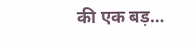की एक बड़…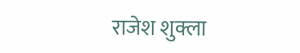राजेश शुक्ला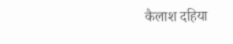कैलाश दहिया